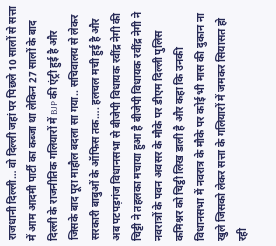राजधानी दिल्ली… वो दिल्ली जहां पर पिछले 10 सालों से सत्ता में आम आदमी पार्टी का कब्जा था लेकिन 27 सालों के बाद दिल्ली के राजनीतिक गलियारों में BJP की एंट्री हुई है और जिसके बाद पूरा माहौल बदला सा गया.. सचिवालय से लेकर सरकारी बाबुओं के ऑफिस तक…. हलचल मची हुई है और अब पटपड़गंज विधानसभा से बीजेपी विधायक रवींद्र नेगी की चिट्टी ने तहलका मचाया हुआ है बीजेपी विधायक रवींद्र नेगी ने नवरात्रों के पवन अवसर के मौके पर डीएम दिल्ली पुलिस कमिश्नर को चिट्ठी लिख डाली है और कहा कि उनकी विधानसभा में नवरात्र के मौके पर कोई भी मास की दुकान ना खुले जिसको लेकर सत्ता के गलियारों में जमकर सियासत हो रही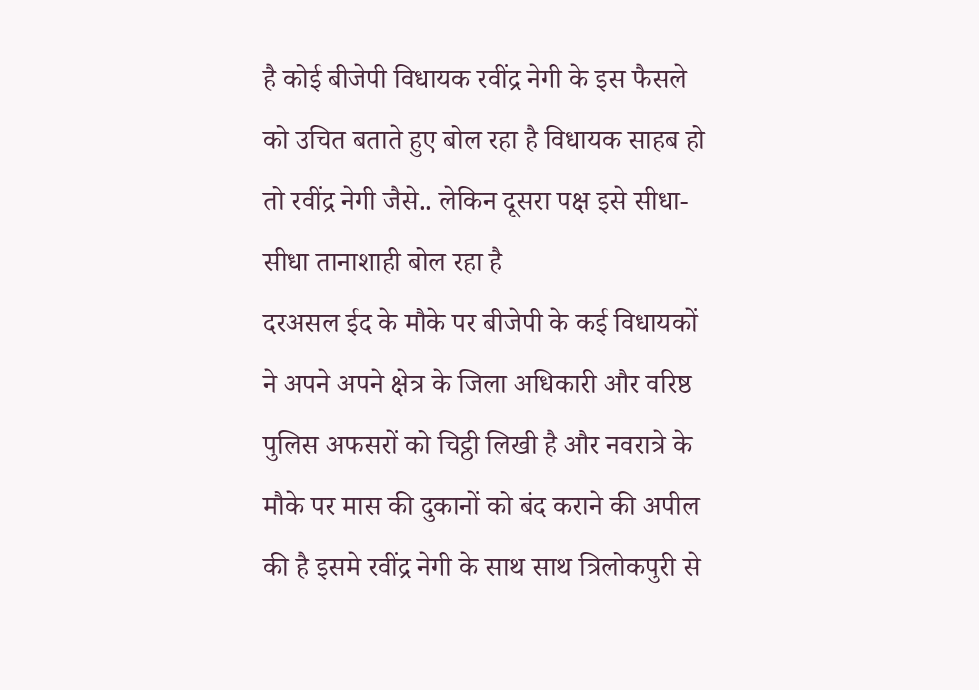है कोई बीजेपी विधायक रवींद्र नेगी के इस फैसले को उचित बताते हुए बोल रहा है विधायक साहब हो तो रवींद्र नेगी जैसे.. लेकिन दूसरा पक्ष इसे सीधा-सीधा तानाशाही बोल रहा है
दरअसल ईद के मौके पर बीजेपी के कई विधायकों ने अपने अपने क्षेत्र के जिला अधिकारी और वरिष्ठ पुलिस अफसरों को चिट्ठी लिखी है और नवरात्रे के मौके पर मास की दुकानों को बंद कराने की अपील की है इसमे रवींद्र नेगी के साथ साथ त्रिलोकपुरी से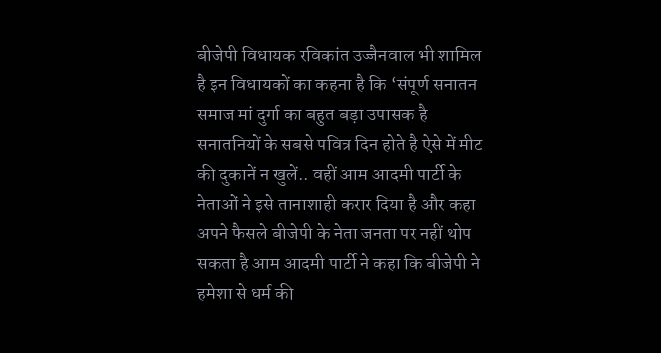बीजेपी विधायक रविकांत उज्जैनवाल भी शामिल है इन विधायकों का कहना है कि ‘संपूर्ण सनातन समाज मां दुर्गा का बहुत बड़ा उपासक है सनातनियों के सबसे पवित्र दिन होते है ऐसे में मीट की दुकानें न खुलें.. वहीं आम आदमी पार्टी के नेताओं ने इसे तानाशाही करार दिया है और कहा अपने फैसले बीजेपी के नेता जनता पर नहीं थोप सकता है आम आदमी पार्टी ने कहा कि बीजेपी ने हमेशा से धर्म की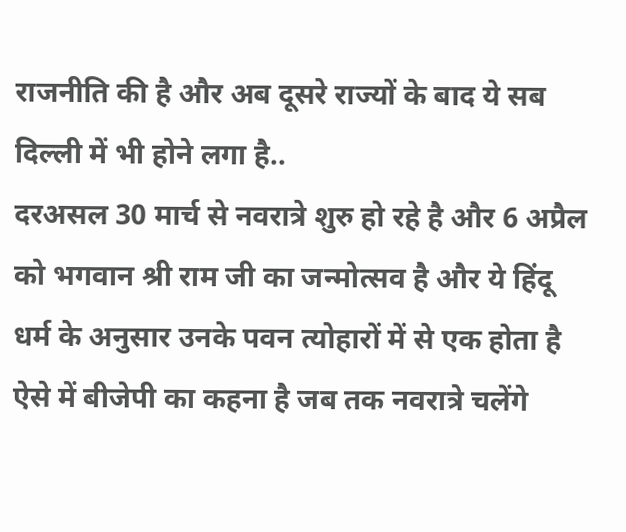राजनीति की है और अब दूसरे राज्यों के बाद ये सब दिल्ली में भी होने लगा है..
दरअसल 30 मार्च से नवरात्रे शुरु हो रहे है और 6 अप्रैल को भगवान श्री राम जी का जन्मोत्सव है और ये हिंदू धर्म के अनुसार उनके पवन त्योहारों में से एक होता है ऐसे में बीजेपी का कहना है जब तक नवरात्रे चलेंगे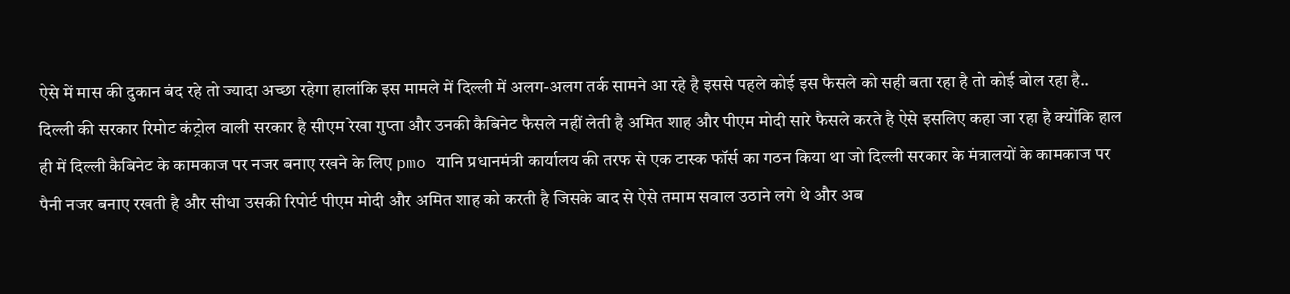ऐसे में मास की दुकान बंद रहे तो ज्यादा अच्छा रहेगा हालांकि इस मामले में दिल्ली में अलग-अलग तर्क सामने आ रहे है इससे पहले कोई इस फैसले को सही बता रहा है तो कोई बोल रहा है.. दिल्ली की सरकार रिमोट कंट्रोल वाली सरकार है सीएम रेखा गुप्ता और उनकी कैबिनेट फैसले नहीं लेती है अमित शाह और पीएम मोदी सारे फैसले करते है ऐसे इसलिए कहा जा रहा है क्योंकि हाल ही में दिल्ली कैबिनेट के कामकाज पर नजर बनाए रखने के लिए pmo यानि प्रधानमंत्री कार्यालय की तरफ से एक टास्क फॉर्स का गठन किया था जो दिल्ली सरकार के मंत्रालयों के कामकाज पर पैनी नजर बनाए रखती है और सीधा उसकी रिपोर्ट पीएम मोदी और अमित शाह को करती है जिसके बाद से ऐसे तमाम सवाल उठाने लगे थे और अब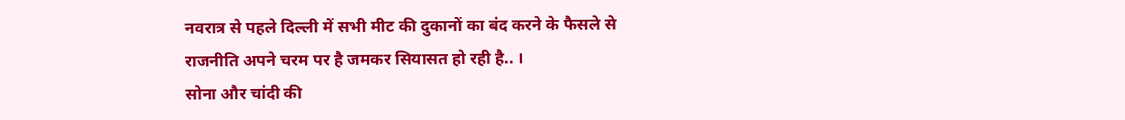नवरात्र से पहले दिल्ली में सभी मीट की दुकानों का बंद करने के फैसले से राजनीति अपने चरम पर है जमकर सियासत हो रही है.. ।
सोना और चांदी की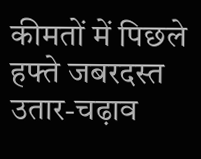कीमतों में पिछले हफ्ते जबरदस्त उतार-चढ़ाव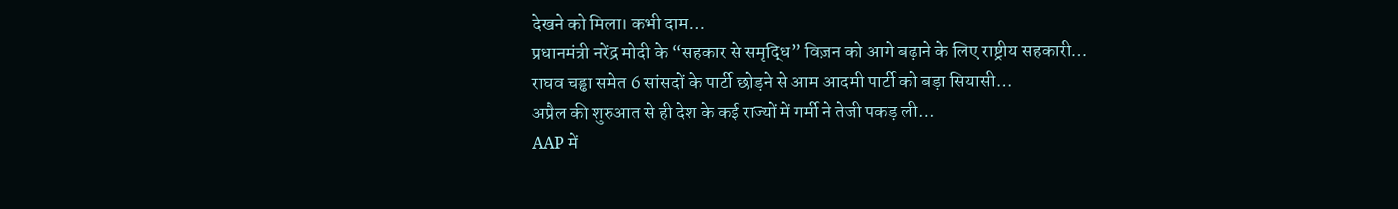देखने को मिला। कभी दाम…
प्रधानमंत्री नरेंद्र मोदी के “सहकार से समृद्धि” विज़न को आगे बढ़ाने के लिए राष्ट्रीय सहकारी…
राघव चड्ढा समेत 6 सांसदों के पार्टी छोड़ने से आम आदमी पार्टी को बड़ा सियासी…
अप्रैल की शुरुआत से ही देश के कई राज्यों में गर्मी ने तेजी पकड़ ली…
AAP में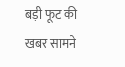बड़ी फूट की खबर सामने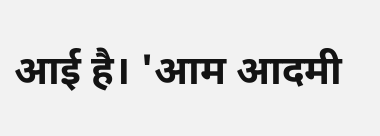आई है। 'आम आदमी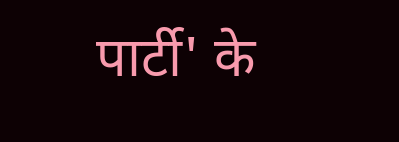पार्टी' के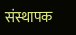संस्थापक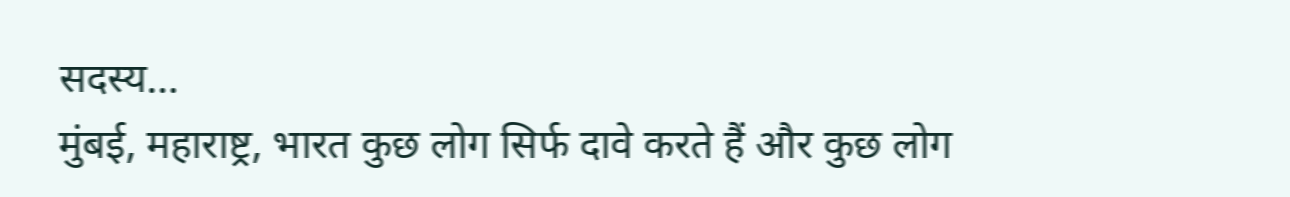सदस्य…
मुंबई, महाराष्ट्र, भारत कुछ लोग सिर्फ दावे करते हैं और कुछ लोग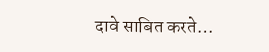दावे साबित करते…